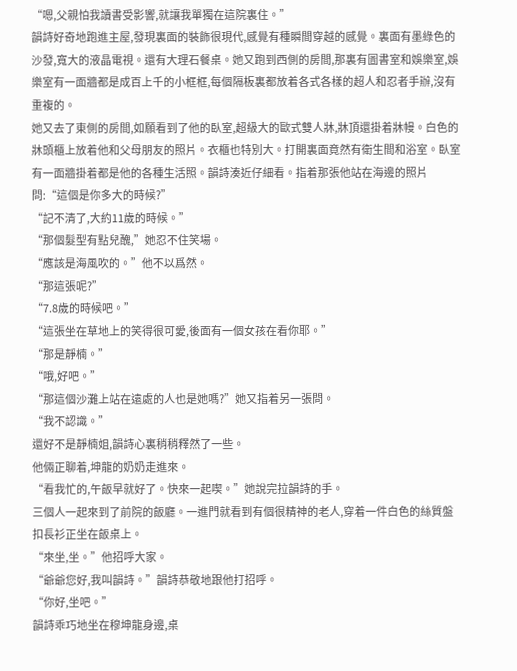“嗯,父親怕我讀書受影響,就讓我單獨在這院裏住。”
韻詩好奇地跑進主屋,發現裏面的裝飾很現代,感覺有種瞬間穿越的感覺。裏面有墨綠色的沙發,寬大的液晶電視。還有大理石餐桌。她又跑到西側的房間,那裏有圖書室和娛樂室,娛樂室有一面牆都是成百上千的小框框,每個隔板裏都放着各式各樣的超人和忍者手辦,沒有重複的。
她又去了東側的房間,如願看到了他的臥室,超級大的歐式雙人牀,牀頂還掛着牀幔。白色的牀頭櫃上放着他和父母朋友的照片。衣櫃也特別大。打開裏面竟然有衛生間和浴室。臥室有一面牆掛着都是他的各種生活照。韻詩湊近仔細看。指着那張他站在海邊的照片問:“這個是你多大的時候?”
“記不清了,大約11歲的時候。”
“那個髮型有點兒醜,”她忍不住笑場。
“應該是海風吹的。”他不以爲然。
“那這張呢?”
“7.8歲的時候吧。”
“這張坐在草地上的笑得很可愛,後面有一個女孩在看你耶。”
“那是靜楠。”
“哦,好吧。”
“那這個沙灘上站在遠處的人也是她嗎?”她又指着另一張問。
“我不認識。”
還好不是靜楠姐,韻詩心裏稍稍釋然了一些。
他倆正聊着,坤龍的奶奶走進來。
“看我忙的,午飯早就好了。快來一起喫。”她說完拉韻詩的手。
三個人一起來到了前院的飯廳。一進門就看到有個很精神的老人,穿着一件白色的絲質盤扣長衫正坐在飯桌上。
“來坐,坐。”他招呼大家。
“爺爺您好,我叫韻詩。”韻詩恭敬地跟他打招呼。
“你好,坐吧。”
韻詩乖巧地坐在穆坤龍身邊,桌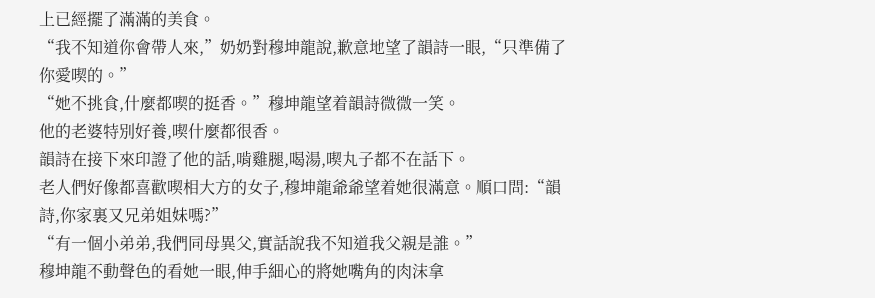上已經擺了滿滿的美食。
“我不知道你會帶人來,”奶奶對穆坤龍說,歉意地望了韻詩一眼,“只準備了你愛喫的。”
“她不挑食,什麼都喫的挺香。”穆坤龍望着韻詩微微一笑。
他的老婆特別好養,喫什麼都很香。
韻詩在接下來印證了他的話,啃雞腿,喝湯,喫丸子都不在話下。
老人們好像都喜歡喫相大方的女子,穆坤龍爺爺望着她很滿意。順口問:“韻詩,你家裏又兄弟姐妹嗎?”
“有一個小弟弟,我們同母異父,實話說我不知道我父親是誰。”
穆坤龍不動聲色的看她一眼,伸手細心的將她嘴角的肉沫拿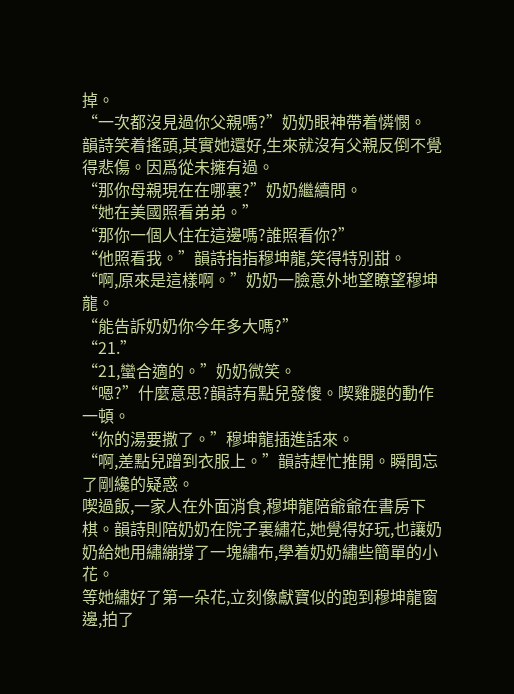掉。
“一次都沒見過你父親嗎?”奶奶眼神帶着憐憫。
韻詩笑着搖頭,其實她還好,生來就沒有父親反倒不覺得悲傷。因爲從未擁有過。
“那你母親現在在哪裏?”奶奶繼續問。
“她在美國照看弟弟。”
“那你一個人住在這邊嗎?誰照看你?”
“他照看我。”韻詩指指穆坤龍,笑得特別甜。
“啊,原來是這樣啊。”奶奶一臉意外地望瞭望穆坤龍。
“能告訴奶奶你今年多大嗎?”
“21.”
“21,蠻合適的。”奶奶微笑。
“嗯?”什麼意思?韻詩有點兒發傻。喫雞腿的動作一頓。
“你的湯要撒了。”穆坤龍插進話來。
“啊,差點兒蹭到衣服上。”韻詩趕忙推開。瞬間忘了剛纔的疑惑。
喫過飯,一家人在外面消食,穆坤龍陪爺爺在書房下棋。韻詩則陪奶奶在院子裏繡花,她覺得好玩,也讓奶奶給她用繡繃撐了一塊繡布,學着奶奶繡些簡單的小花。
等她繡好了第一朵花,立刻像獻寶似的跑到穆坤龍窗邊,拍了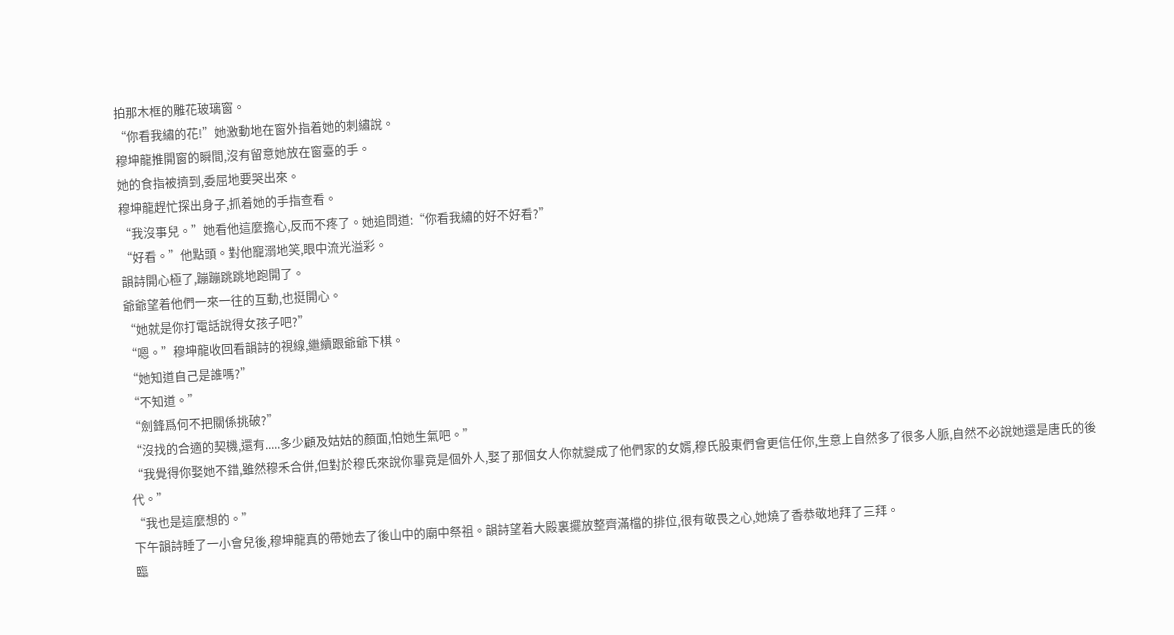拍那木框的雕花玻璃窗。
“你看我繡的花!”她激動地在窗外指着她的刺繡說。
穆坤龍推開窗的瞬間,沒有留意她放在窗臺的手。
她的食指被擠到,委屈地要哭出來。
穆坤龍趕忙探出身子,抓着她的手指查看。
“我沒事兒。”她看他這麼擔心,反而不疼了。她追問道:“你看我繡的好不好看?”
“好看。”他點頭。對他寵溺地笑,眼中流光溢彩。
韻詩開心極了,蹦蹦跳跳地跑開了。
爺爺望着他們一來一往的互動,也挺開心。
“她就是你打電話說得女孩子吧?”
“嗯。”穆坤龍收回看韻詩的視線,繼續跟爺爺下棋。
“她知道自己是誰嗎?”
“不知道。”
“劍鋒爲何不把關係挑破?”
“沒找的合適的契機,還有.....多少顧及姑姑的顏面,怕她生氣吧。”
“我覺得你娶她不錯,雖然穆禾合併,但對於穆氏來說你畢竟是個外人,娶了那個女人你就變成了他們家的女婿,穆氏股東們會更信任你,生意上自然多了很多人脈,自然不必說她還是唐氏的後代。”
“我也是這麼想的。”
下午韻詩睡了一小會兒後,穆坤龍真的帶她去了後山中的廟中祭祖。韻詩望着大殿裏擺放整齊滿檔的排位,很有敬畏之心,她燒了香恭敬地拜了三拜。
臨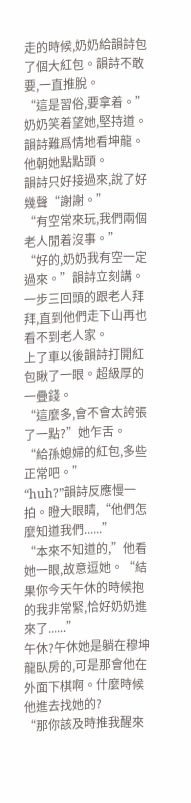走的時候,奶奶給韻詩包了個大紅包。韻詩不敢要,一直推脫。
“這是習俗,要拿着。”奶奶笑着望她,堅持道。
韻詩難爲情地看坤龍。他朝她點點頭。
韻詩只好接過來,說了好幾聲“謝謝。”
“有空常來玩,我們兩個老人閒着沒事。”
“好的,奶奶我有空一定過來。”韻詩立刻講。一步三回頭的跟老人拜拜,直到他們走下山再也看不到老人家。
上了車以後韻詩打開紅包瞅了一眼。超級厚的一疊錢。
“這麼多,會不會太誇張了一點?”她乍舌。
“給孫媳婦的紅包,多些正常吧。”
“huh?”韻詩反應慢一拍。瞪大眼睛,“他們怎麼知道我們......”
“本來不知道的,”他看她一眼,故意逗她。“結果你今天午休的時候抱的我非常緊,恰好奶奶進來了......”
午休?午休她是躺在穆坤龍臥房的,可是那會他在外面下棋啊。什麼時候他進去找她的?
“那你該及時推我醒來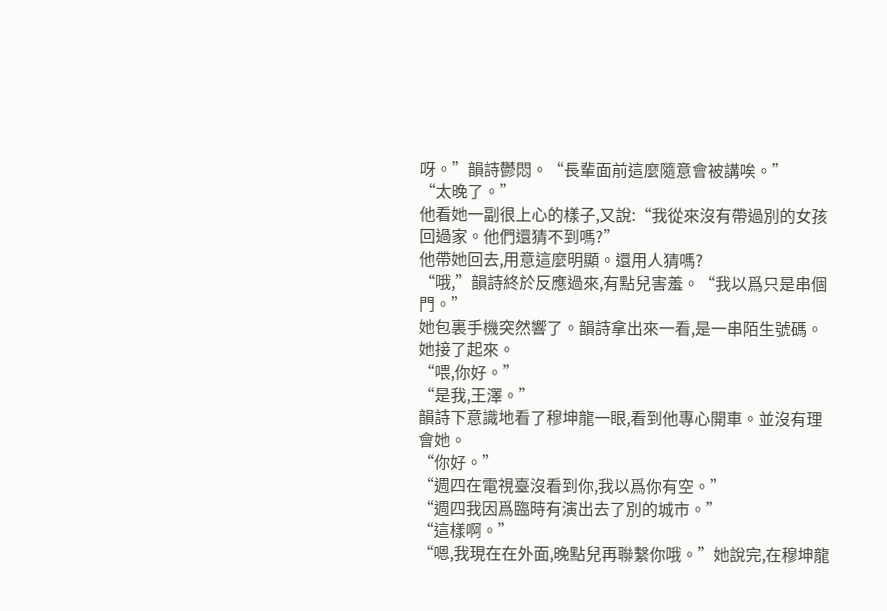呀。”韻詩鬱悶。“長輩面前這麼隨意會被講唉。”
“太晚了。”
他看她一副很上心的樣子,又說:“我從來沒有帶過別的女孩回過家。他們還猜不到嗎?”
他帶她回去,用意這麼明顯。還用人猜嗎?
“哦,”韻詩終於反應過來,有點兒害羞。“我以爲只是串個門。”
她包裏手機突然響了。韻詩拿出來一看,是一串陌生號碼。她接了起來。
“喂,你好。”
“是我,王澤。”
韻詩下意識地看了穆坤龍一眼,看到他專心開車。並沒有理會她。
“你好。”
“週四在電視臺沒看到你,我以爲你有空。”
“週四我因爲臨時有演出去了別的城市。”
“這樣啊。”
“嗯,我現在在外面,晚點兒再聯繫你哦。”她說完,在穆坤龍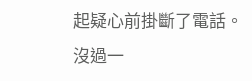起疑心前掛斷了電話。
沒過一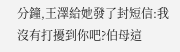分鐘,王澤給她發了封短信:我沒有打擾到你吧?伯母這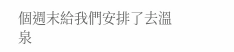個週末給我們安排了去溫泉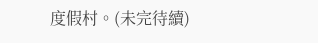度假村。(未完待續)